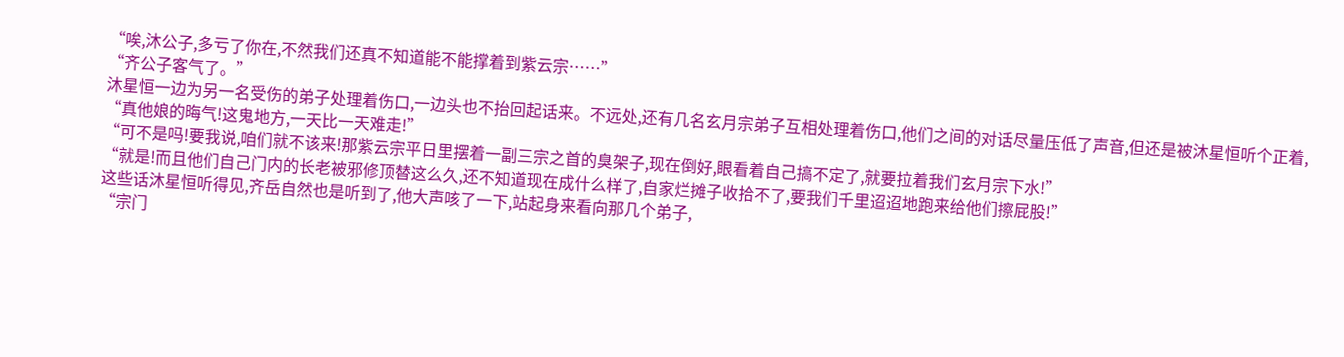“唉,沐公子,多亏了你在,不然我们还真不知道能不能撑着到紫云宗……”
“齐公子客气了。”
沐星恒一边为另一名受伤的弟子处理着伤口,一边头也不抬回起话来。不远处,还有几名玄月宗弟子互相处理着伤口,他们之间的对话尽量压低了声音,但还是被沐星恒听个正着,
“真他娘的晦气!这鬼地方,一天比一天难走!”
“可不是吗!要我说,咱们就不该来!那紫云宗平日里摆着一副三宗之首的臭架子,现在倒好,眼看着自己搞不定了,就要拉着我们玄月宗下水!”
“就是!而且他们自己门内的长老被邪修顶替这么久,还不知道现在成什么样了,自家烂摊子收拾不了,要我们千里迢迢地跑来给他们擦屁股!”
这些话沐星恒听得见,齐岳自然也是听到了,他大声咳了一下,站起身来看向那几个弟子,
“宗门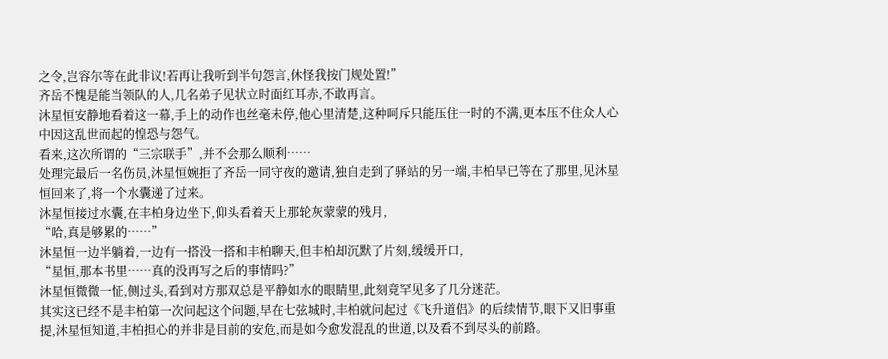之令,岂容尔等在此非议!若再让我听到半句怨言,休怪我按门规处置!”
齐岳不愧是能当领队的人,几名弟子见状立时面红耳赤,不敢再言。
沐星恒安静地看着这一幕,手上的动作也丝毫未停,他心里清楚,这种呵斥只能压住一时的不满,更本压不住众人心中因这乱世而起的惶恐与怨气。
看来,这次所谓的“三宗联手”,并不会那么顺利……
处理完最后一名伤员,沐星恒婉拒了齐岳一同守夜的邀请,独自走到了驿站的另一端,丰柏早已等在了那里,见沐星恒回来了,将一个水囊递了过来。
沐星恒接过水囊,在丰柏身边坐下,仰头看着天上那轮灰蒙蒙的残月,
“哈,真是够累的……”
沐星恒一边半躺着,一边有一搭没一搭和丰柏聊天,但丰柏却沉默了片刻,缓缓开口,
“星恒,那本书里……真的没再写之后的事情吗?”
沐星恒微微一怔,侧过头,看到对方那双总是平静如水的眼睛里,此刻竟罕见多了几分迷茫。
其实这已经不是丰柏第一次问起这个问题,早在七弦城时,丰柏就问起过《飞升道侣》的后续情节,眼下又旧事重提,沐星恒知道,丰柏担心的并非是目前的安危,而是如今愈发混乱的世道,以及看不到尽头的前路。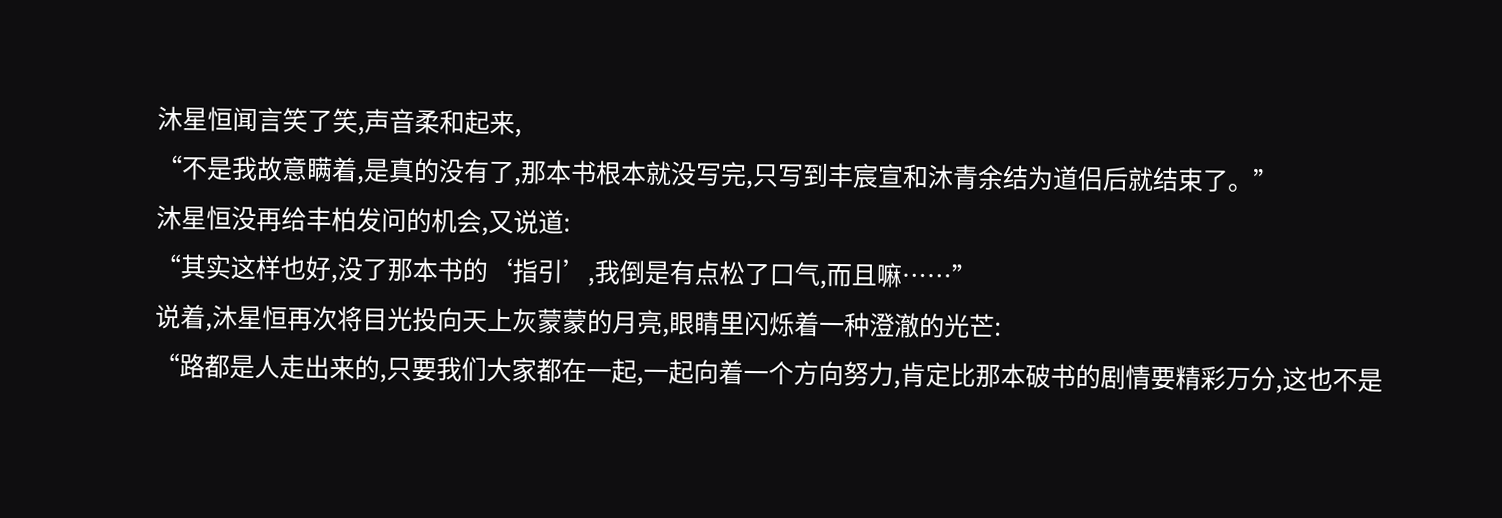沐星恒闻言笑了笑,声音柔和起来,
“不是我故意瞒着,是真的没有了,那本书根本就没写完,只写到丰宸宣和沐青余结为道侣后就结束了。”
沐星恒没再给丰柏发问的机会,又说道:
“其实这样也好,没了那本书的‘指引’,我倒是有点松了口气,而且嘛……”
说着,沐星恒再次将目光投向天上灰蒙蒙的月亮,眼睛里闪烁着一种澄澈的光芒:
“路都是人走出来的,只要我们大家都在一起,一起向着一个方向努力,肯定比那本破书的剧情要精彩万分,这也不是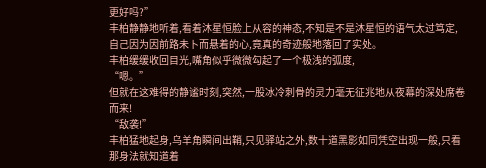更好吗?”
丰柏静静地听着,看着沐星恒脸上从容的神态,不知是不是沐星恒的语气太过笃定,自己因为因前路未卜而悬着的心,竟真的奇迹般地落回了实处。
丰柏缓缓收回目光,嘴角似乎微微勾起了一个极浅的弧度,
“嗯。”
但就在这难得的静谧时刻,突然,一股冰冷刺骨的灵力毫无征兆地从夜幕的深处席卷而来!
“敌袭!”
丰柏猛地起身,乌羊角瞬间出鞘,只见驿站之外,数十道黑影如同凭空出现一般,只看那身法就知道着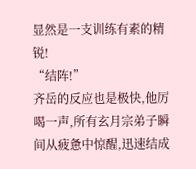显然是一支训练有素的精锐!
“结阵!”
齐岳的反应也是极快,他厉喝一声,所有玄月宗弟子瞬间从疲惫中惊醒,迅速结成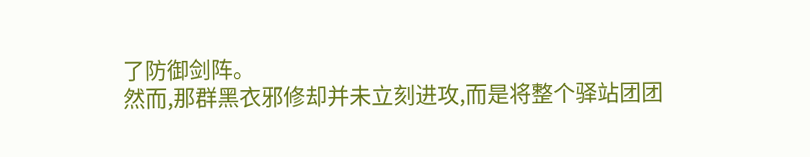了防御剑阵。
然而,那群黑衣邪修却并未立刻进攻,而是将整个驿站团团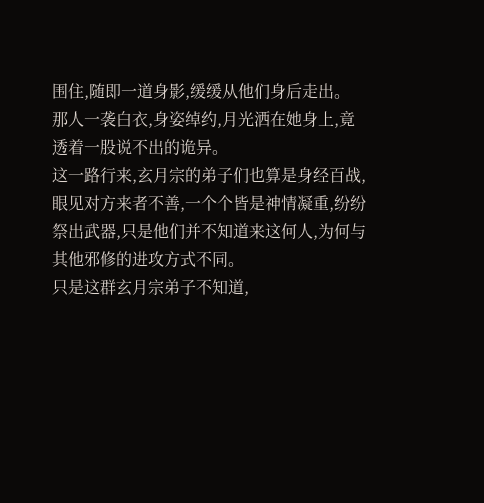围住,随即一道身影,缓缓从他们身后走出。
那人一袭白衣,身姿绰约,月光洒在她身上,竟透着一股说不出的诡异。
这一路行来,玄月宗的弟子们也算是身经百战,眼见对方来者不善,一个个皆是神情凝重,纷纷祭出武器,只是他们并不知道来这何人,为何与其他邪修的进攻方式不同。
只是这群玄月宗弟子不知道,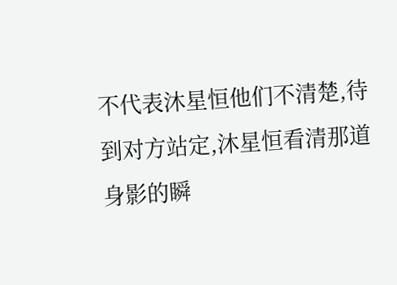不代表沐星恒他们不清楚,待到对方站定,沐星恒看清那道身影的瞬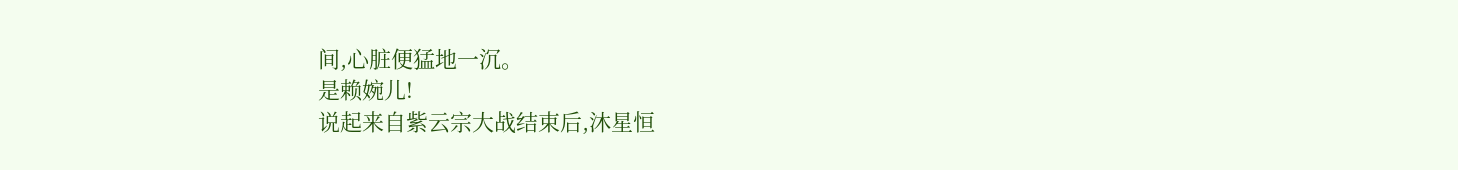间,心脏便猛地一沉。
是赖婉儿!
说起来自紫云宗大战结束后,沐星恒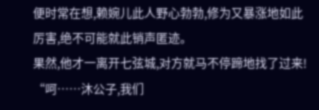便时常在想,赖婉儿此人野心勃勃,修为又暴涨地如此厉害,绝不可能就此销声匿迹。
果然,他才一离开七弦城,对方就马不停蹄地找了过来!
“呵……沐公子,我们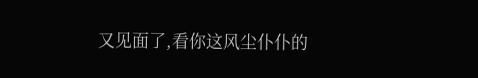又见面了,看你这风尘仆仆的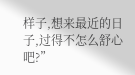样子,想来最近的日子,过得不怎么舒心吧?”